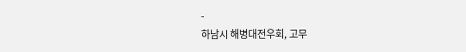-
하남시 해병대전우회, 고무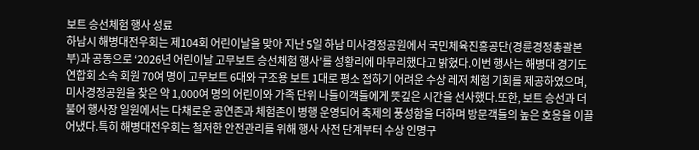보트 승선체험 행사 성료
하남시 해병대전우회는 제104회 어린이날을 맞아 지난 5일 하남 미사경정공원에서 국민체육진흥공단(경륜경정총괄본부)과 공동으로 ‘2026년 어린이날 고무보트 승선체험 행사’를 성황리에 마무리했다고 밝혔다.이번 행사는 해병대 경기도연합회 소속 회원 70여 명이 고무보트 6대와 구조용 보트 1대로 평소 접하기 어려운 수상 레저 체험 기회를 제공하였으며, 미사경정공원을 찾은 약 1,000여 명의 어린이와 가족 단위 나들이객들에게 뜻깊은 시간을 선사했다.또한, 보트 승선과 더불어 행사장 일원에서는 다채로운 공연존과 체험존이 병행 운영되어 축제의 풍성함을 더하며 방문객들의 높은 호응을 이끌어냈다.특히 해병대전우회는 철저한 안전관리를 위해 행사 사전 단계부터 수상 인명구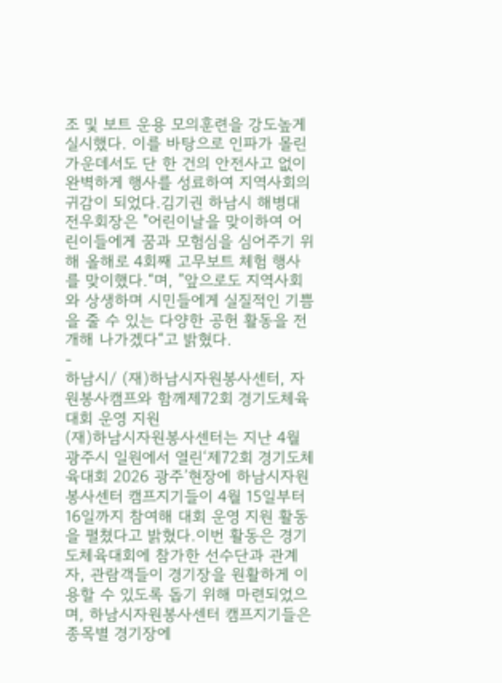조 및 보트 운용 모의훈련을 강도높게 실시했다. 이를 바탕으로 인파가 몰린 가운데서도 단 한 건의 안전사고 없이 완벽하게 행사를 성료하여 지역사회의 귀감이 되었다.김기권 하남시 해병대 전우회장은 "어린이날을 맞이하여 어린이들에게 꿈과 모험심을 심어주기 위해 올해로 4회째 고무보트 체험 행사를 맞이했다.“며, ”앞으로도 지역사회와 상생하며 시민들에게 실질적인 기쁨을 줄 수 있는 다양한 공헌 활동을 전개해 나가겠다“고 밝혔다.
-
하남시/ (재)하남시자원봉사센터, 자원봉사캠프와 함께제72회 경기도체육대회 운영 지원
(재)하남시자원봉사센터는 지난 4월 광주시 일원에서 열린‘제72회 경기도체육대회 2026 광주’현장에 하남시자원봉사센터 캠프지기들이 4월 15일부터 16일까지 참여해 대회 운영 지원 활동을 펼쳤다고 밝혔다.이번 활동은 경기도체육대회에 참가한 선수단과 관계자, 관람객들이 경기장을 원활하게 이용할 수 있도록 돕기 위해 마련되었으며, 하남시자원봉사센터 캠프지기들은 종목별 경기장에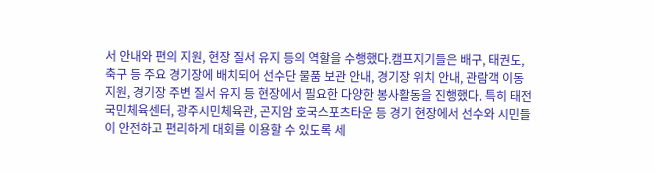서 안내와 편의 지원, 현장 질서 유지 등의 역할을 수행했다.캠프지기들은 배구, 태권도, 축구 등 주요 경기장에 배치되어 선수단 물품 보관 안내, 경기장 위치 안내, 관람객 이동 지원, 경기장 주변 질서 유지 등 현장에서 필요한 다양한 봉사활동을 진행했다. 특히 태전국민체육센터, 광주시민체육관, 곤지암 호국스포츠타운 등 경기 현장에서 선수와 시민들이 안전하고 편리하게 대회를 이용할 수 있도록 세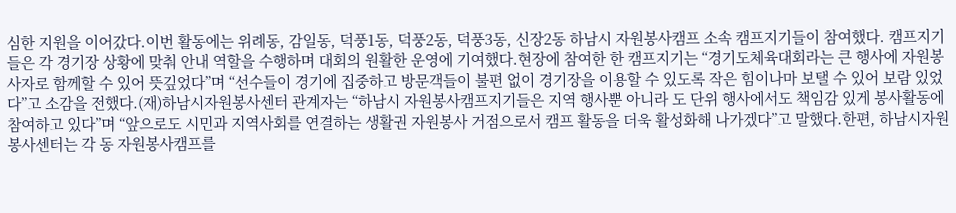심한 지원을 이어갔다.이번 활동에는 위례동, 감일동, 덕풍1동, 덕풍2동, 덕풍3동, 신장2동 하남시 자원봉사캠프 소속 캠프지기들이 참여했다. 캠프지기들은 각 경기장 상황에 맞춰 안내 역할을 수행하며 대회의 원활한 운영에 기여했다.현장에 참여한 한 캠프지기는 “경기도체육대회라는 큰 행사에 자원봉사자로 함께할 수 있어 뜻깊었다”며 “선수들이 경기에 집중하고 방문객들이 불편 없이 경기장을 이용할 수 있도록 작은 힘이나마 보탤 수 있어 보람 있었다”고 소감을 전했다.(재)하남시자원봉사센터 관계자는 “하남시 자원봉사캠프지기들은 지역 행사뿐 아니라 도 단위 행사에서도 책임감 있게 봉사활동에 참여하고 있다”며 “앞으로도 시민과 지역사회를 연결하는 생활권 자원봉사 거점으로서 캠프 활동을 더욱 활성화해 나가겠다”고 말했다.한편, 하남시자원봉사센터는 각 동 자원봉사캠프를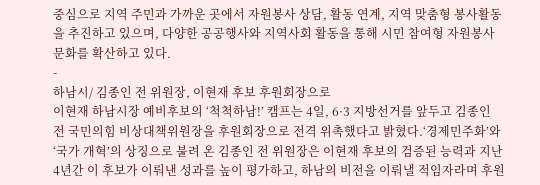중심으로 지역 주민과 가까운 곳에서 자원봉사 상담, 활동 연계, 지역 맞춤형 봉사활동을 추진하고 있으며, 다양한 공공행사와 지역사회 활동을 통해 시민 참여형 자원봉사 문화를 확산하고 있다.
-
하남시/ 김종인 전 위원장, 이현재 후보 후원회장으로
이현재 하남시장 예비후보의 ‘척척하남!’ 캠프는 4일, 6·3 지방선거를 앞두고 김종인 전 국민의힘 비상대책위원장을 후원회장으로 전격 위촉했다고 밝혔다.‘경제민주화’와 ‘국가 개혁’의 상징으로 불려 온 김종인 전 위원장은 이현재 후보의 검증된 능력과 지난 4년간 이 후보가 이뤄낸 성과를 높이 평가하고, 하남의 비전을 이뤄낼 적임자라며 후원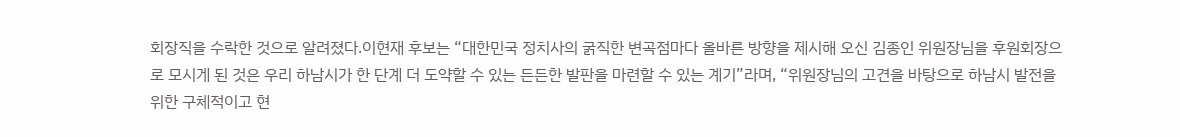회장직을 수락한 것으로 알려졌다.이현재 후보는 “대한민국 정치사의 굵직한 변곡점마다 올바른 방향을 제시해 오신 김종인 위원장님을 후원회장으로 모시게 된 것은 우리 하남시가 한 단계 더 도약할 수 있는 든든한 발판을 마련할 수 있는 계기”라며, “위원장님의 고견을 바탕으로 하남시 발전을 위한 구체적이고 현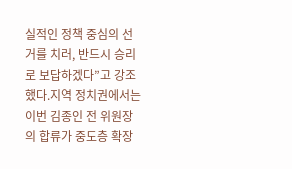실적인 정책 중심의 선거를 치러, 반드시 승리로 보답하겠다”고 강조했다.지역 정치권에서는 이번 김종인 전 위원장의 합류가 중도층 확장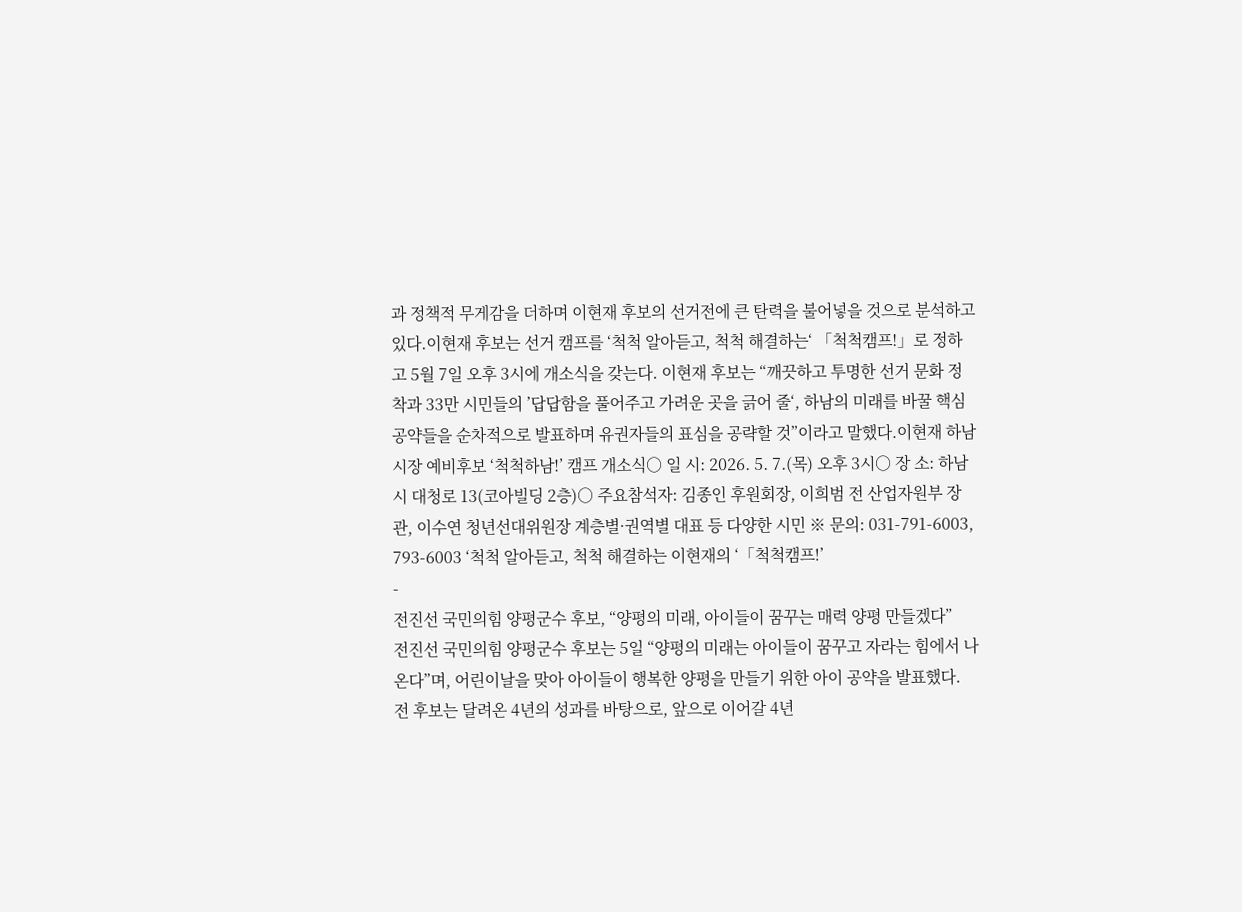과 정책적 무게감을 더하며 이현재 후보의 선거전에 큰 탄력을 불어넣을 것으로 분석하고 있다.이현재 후보는 선거 캠프를 ‘척척 알아듣고, 척척 해결하는‘ 「척척캠프!」로 정하고 5월 7일 오후 3시에 개소식을 갖는다. 이현재 후보는 “깨끗하고 투명한 선거 문화 정착과 33만 시민들의 ’답답함을 풀어주고 가려운 곳을 긁어 줄‘, 하남의 미래를 바꿀 핵심 공약들을 순차적으로 발표하며 유권자들의 표심을 공략할 것”이라고 말했다.이현재 하남시장 예비후보 ‘척척하남!’ 캠프 개소식○ 일 시: 2026. 5. 7.(목) 오후 3시○ 장 소: 하남시 대청로 13(코아빌딩 2층)○ 주요참석자: 김종인 후원회장, 이희범 전 산업자원부 장관, 이수연 청년선대위원장 계층별·권역별 대표 등 다양한 시민 ※ 문의: 031-791-6003, 793-6003 ‘척척 알아듣고, 척척 해결하는 이현재의 ‘「척척캠프!’
-
전진선 국민의힘 양평군수 후보, “양평의 미래, 아이들이 꿈꾸는 매력 양평 만들겠다”
전진선 국민의힘 양평군수 후보는 5일 “양평의 미래는 아이들이 꿈꾸고 자라는 힘에서 나온다”며, 어린이날을 맞아 아이들이 행복한 양평을 만들기 위한 아이 공약을 발표했다. 전 후보는 달려온 4년의 성과를 바탕으로, 앞으로 이어갈 4년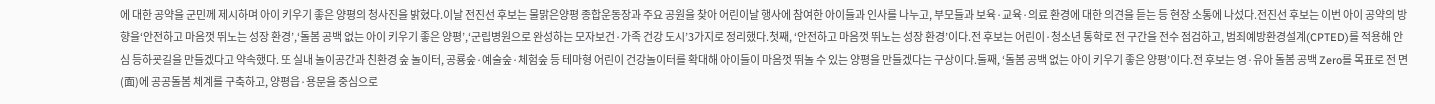에 대한 공약을 군민께 제시하며 아이 키우기 좋은 양평의 청사진을 밝혔다.이날 전진선 후보는 물맑은양평 종합운동장과 주요 공원을 찾아 어린이날 행사에 참여한 아이들과 인사를 나누고, 부모들과 보육·교육·의료 환경에 대한 의견을 듣는 등 현장 소통에 나섰다.전진선 후보는 이번 아이 공약의 방향을‘안전하고 마음껏 뛰노는 성장 환경’,‘돌봄 공백 없는 아이 키우기 좋은 양평’,‘군립병원으로 완성하는 모자보건·가족 건강 도시’3가지로 정리했다.첫째, ‘안전하고 마음껏 뛰노는 성장 환경’이다.전 후보는 어린이·청소년 통학로 전 구간을 전수 점검하고, 범죄예방환경설계(CPTED)를 적용해 안심 등하굣길을 만들겠다고 약속했다. 또 실내 놀이공간과 친환경 숲 놀이터, 공룡숲·예술숲·체험숲 등 테마형 어린이 건강놀이터를 확대해 아이들이 마음껏 뛰놀 수 있는 양평을 만들겠다는 구상이다.둘째, ‘돌봄 공백 없는 아이 키우기 좋은 양평’이다.전 후보는 영·유아 돌봄 공백 Zero를 목표로 전 면(面)에 공공돌봄 체계를 구축하고, 양평읍·용문을 중심으로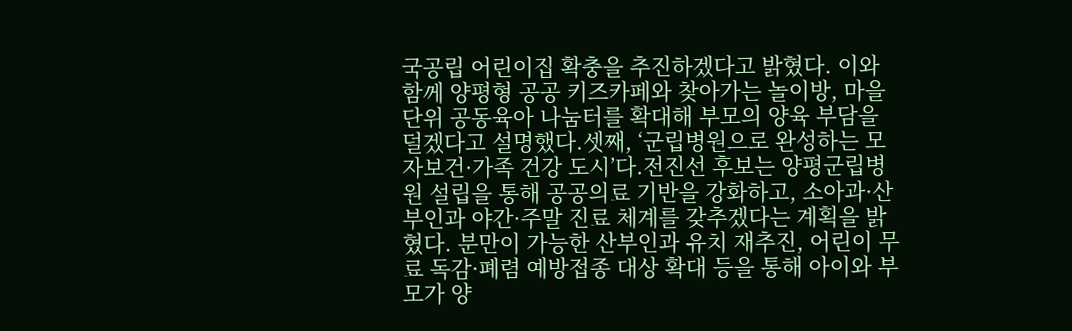국공립 어린이집 확충을 추진하겠다고 밝혔다. 이와 함께 양평형 공공 키즈카페와 찾아가는 놀이방, 마을 단위 공동육아 나눔터를 확대해 부모의 양육 부담을 덜겠다고 설명했다.셋째, ‘군립병원으로 완성하는 모자보건·가족 건강 도시’다.전진선 후보는 양평군립병원 설립을 통해 공공의료 기반을 강화하고, 소아과·산부인과 야간·주말 진료 체계를 갖추겠다는 계획을 밝혔다. 분만이 가능한 산부인과 유치 재추진, 어린이 무료 독감·폐렴 예방접종 대상 확대 등을 통해 아이와 부모가 양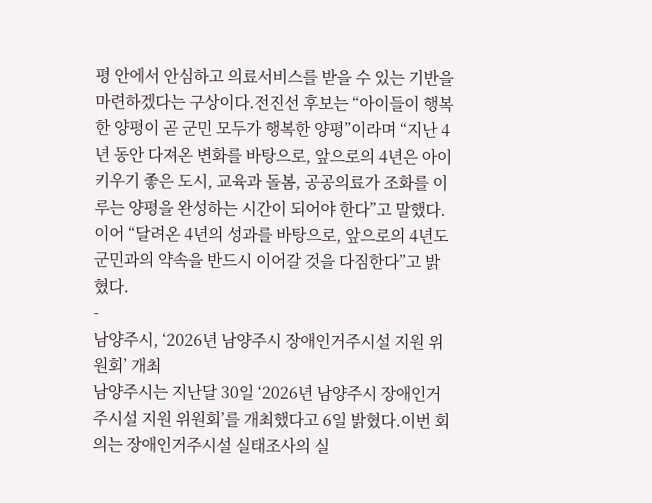평 안에서 안심하고 의료서비스를 받을 수 있는 기반을 마련하겠다는 구상이다.전진선 후보는 “아이들이 행복한 양평이 곧 군민 모두가 행복한 양평”이라며 “지난 4년 동안 다져온 변화를 바탕으로, 앞으로의 4년은 아이 키우기 좋은 도시, 교육과 돌봄, 공공의료가 조화를 이루는 양평을 완성하는 시간이 되어야 한다”고 말했다.이어 “달려온 4년의 성과를 바탕으로, 앞으로의 4년도 군민과의 약속을 반드시 이어갈 것을 다짐한다”고 밝혔다.
-
남양주시, ‘2026년 남양주시 장애인거주시설 지원 위원회’ 개최
남양주시는 지난달 30일 ‘2026년 남양주시 장애인거주시설 지원 위원회’를 개최했다고 6일 밝혔다.이번 회의는 장애인거주시설 실태조사의 실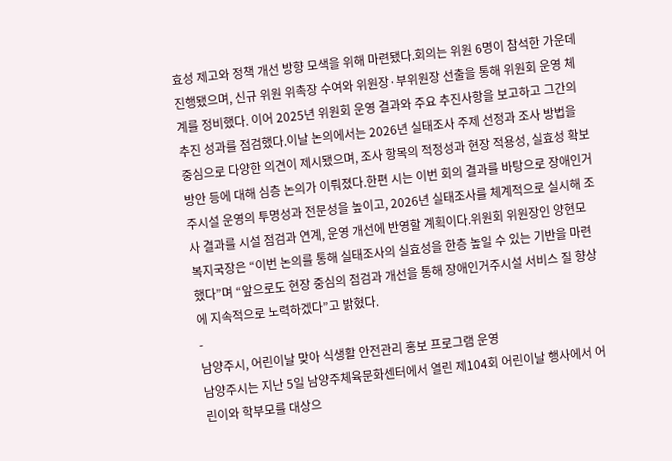효성 제고와 정책 개선 방향 모색을 위해 마련됐다.회의는 위원 6명이 참석한 가운데 진행됐으며, 신규 위원 위촉장 수여와 위원장·부위원장 선출을 통해 위원회 운영 체계를 정비했다. 이어 2025년 위원회 운영 결과와 주요 추진사항을 보고하고 그간의 추진 성과를 점검했다.이날 논의에서는 2026년 실태조사 주제 선정과 조사 방법을 중심으로 다양한 의견이 제시됐으며, 조사 항목의 적정성과 현장 적용성, 실효성 확보 방안 등에 대해 심층 논의가 이뤄졌다.한편 시는 이번 회의 결과를 바탕으로 장애인거주시설 운영의 투명성과 전문성을 높이고, 2026년 실태조사를 체계적으로 실시해 조사 결과를 시설 점검과 연계, 운영 개선에 반영할 계획이다.위원회 위원장인 양현모 복지국장은 “이번 논의를 통해 실태조사의 실효성을 한층 높일 수 있는 기반을 마련했다”며 “앞으로도 현장 중심의 점검과 개선을 통해 장애인거주시설 서비스 질 향상에 지속적으로 노력하겠다”고 밝혔다.
-
남양주시, 어린이날 맞아 식생활 안전관리 홍보 프로그램 운영
남양주시는 지난 5일 남양주체육문화센터에서 열린 제104회 어린이날 행사에서 어린이와 학부모를 대상으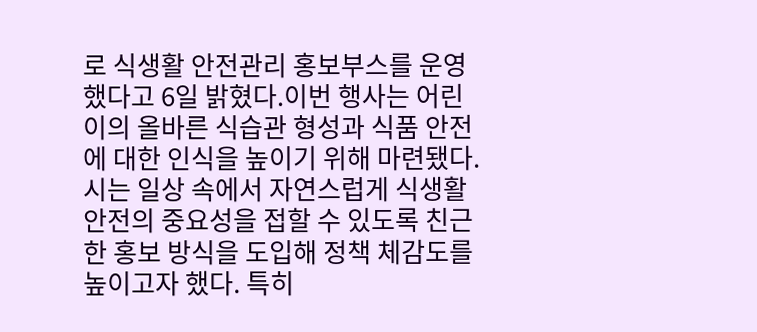로 식생활 안전관리 홍보부스를 운영했다고 6일 밝혔다.이번 행사는 어린이의 올바른 식습관 형성과 식품 안전에 대한 인식을 높이기 위해 마련됐다. 시는 일상 속에서 자연스럽게 식생활 안전의 중요성을 접할 수 있도록 친근한 홍보 방식을 도입해 정책 체감도를 높이고자 했다. 특히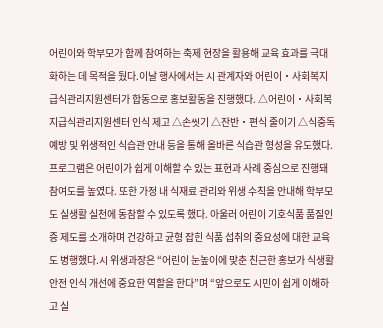어린이와 학부모가 함께 참여하는 축제 현장을 활용해 교육 효과를 극대화하는 데 목적을 뒀다.이날 행사에서는 시 관계자와 어린이‧사회복지급식관리지원센터가 합동으로 홍보활동을 진행했다. △어린이‧사회복지급식관리지원센터 인식 제고 △손씻기 △잔반‧편식 줄이기 △식중독 예방 및 위생적인 식습관 안내 등을 통해 올바른 식습관 형성을 유도했다.프로그램은 어린이가 쉽게 이해할 수 있는 표현과 사례 중심으로 진행돼 참여도를 높였다. 또한 가정 내 식재료 관리와 위생 수칙을 안내해 학부모도 실생활 실천에 동참할 수 있도록 했다. 아울러 어린이 기호식품 품질인증 제도를 소개하며 건강하고 균형 잡힌 식품 섭취의 중요성에 대한 교육도 병행했다.시 위생과장은 “어린이 눈높이에 맞춘 친근한 홍보가 식생활 안전 인식 개선에 중요한 역할을 한다”며 “앞으로도 시민이 쉽게 이해하고 실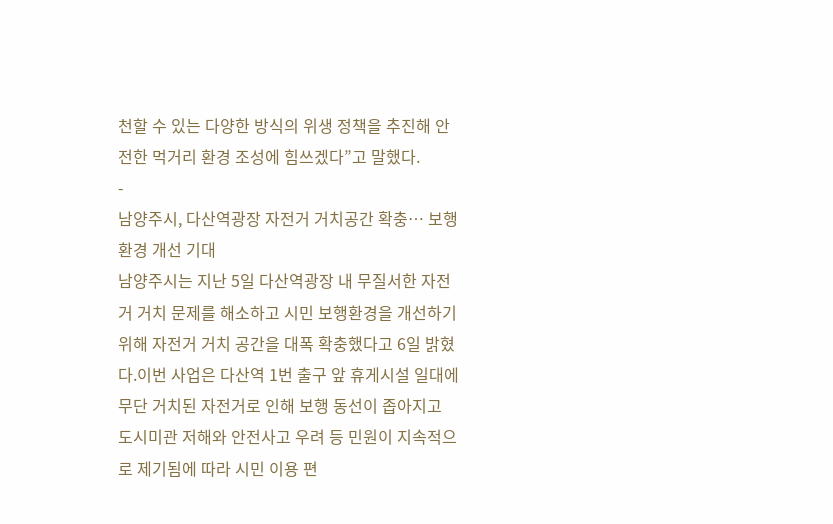천할 수 있는 다양한 방식의 위생 정책을 추진해 안전한 먹거리 환경 조성에 힘쓰겠다”고 말했다.
-
남양주시, 다산역광장 자전거 거치공간 확충… 보행환경 개선 기대
남양주시는 지난 5일 다산역광장 내 무질서한 자전거 거치 문제를 해소하고 시민 보행환경을 개선하기 위해 자전거 거치 공간을 대폭 확충했다고 6일 밝혔다.이번 사업은 다산역 1번 출구 앞 휴게시설 일대에 무단 거치된 자전거로 인해 보행 동선이 좁아지고 도시미관 저해와 안전사고 우려 등 민원이 지속적으로 제기됨에 따라 시민 이용 편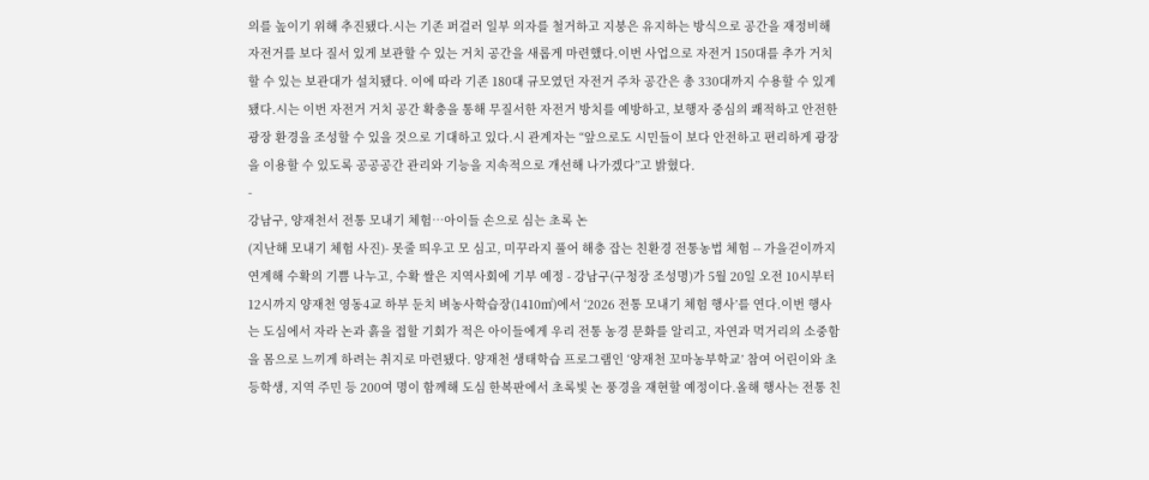의를 높이기 위해 추진됐다.시는 기존 퍼걸러 일부 의자를 철거하고 지붕은 유지하는 방식으로 공간을 재정비해 자전거를 보다 질서 있게 보관할 수 있는 거치 공간을 새롭게 마련했다.이번 사업으로 자전거 150대를 추가 거치할 수 있는 보관대가 설치됐다. 이에 따라 기존 180대 규모였던 자전거 주차 공간은 총 330대까지 수용할 수 있게 됐다.시는 이번 자전거 거치 공간 확충을 통해 무질서한 자전거 방치를 예방하고, 보행자 중심의 쾌적하고 안전한 광장 환경을 조성할 수 있을 것으로 기대하고 있다.시 관계자는 “앞으로도 시민들이 보다 안전하고 편리하게 광장을 이용할 수 있도록 공공공간 관리와 기능을 지속적으로 개선해 나가겠다”고 밝혔다.
-
강남구, 양재천서 전통 모내기 체험…아이들 손으로 심는 초록 논
(지난해 모내기 체험 사진)- 못줄 띄우고 모 심고, 미꾸라지 풀어 해충 잡는 친환경 전통농법 체험 -- 가을걷이까지 연계해 수확의 기쁨 나누고, 수확 쌀은 지역사회에 기부 예정 - 강남구(구청장 조성명)가 5월 20일 오전 10시부터 12시까지 양재천 영동4교 하부 둔치 벼농사학습장(1410㎡)에서 ‘2026 전통 모내기 체험 행사’를 연다.이번 행사는 도심에서 자라 논과 흙을 접할 기회가 적은 아이들에게 우리 전통 농경 문화를 알리고, 자연과 먹거리의 소중함을 몸으로 느끼게 하려는 취지로 마련됐다. 양재천 생태학습 프로그램인 ‘양재천 꼬마농부학교’ 참여 어린이와 초등학생, 지역 주민 등 200여 명이 함께해 도심 한복판에서 초록빛 논 풍경을 재현할 예정이다.올해 행사는 전통 친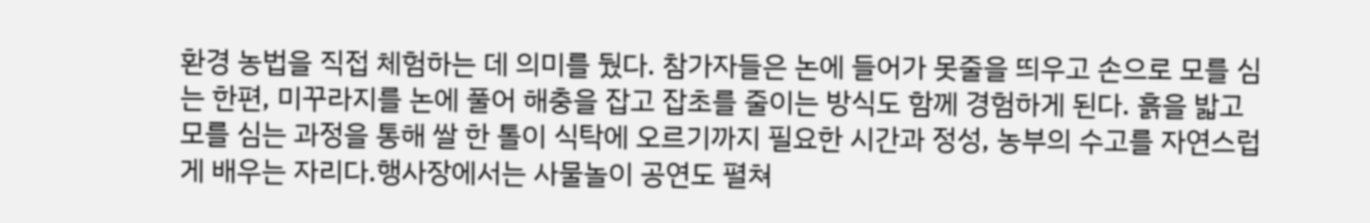환경 농법을 직접 체험하는 데 의미를 뒀다. 참가자들은 논에 들어가 못줄을 띄우고 손으로 모를 심는 한편, 미꾸라지를 논에 풀어 해충을 잡고 잡초를 줄이는 방식도 함께 경험하게 된다. 흙을 밟고 모를 심는 과정을 통해 쌀 한 톨이 식탁에 오르기까지 필요한 시간과 정성, 농부의 수고를 자연스럽게 배우는 자리다.행사장에서는 사물놀이 공연도 펼쳐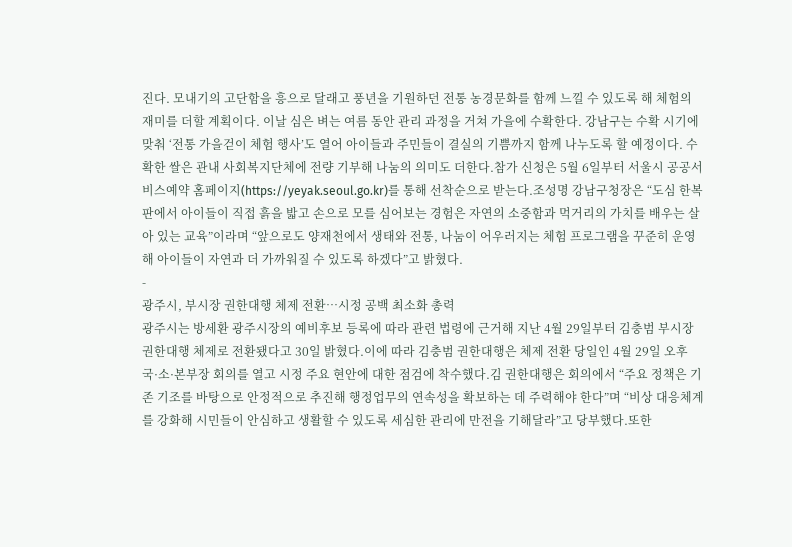진다. 모내기의 고단함을 흥으로 달래고 풍년을 기원하던 전통 농경문화를 함께 느낄 수 있도록 해 체험의 재미를 더할 계획이다. 이날 심은 벼는 여름 동안 관리 과정을 거쳐 가을에 수확한다. 강남구는 수확 시기에 맞춰 ‘전통 가을걷이 체험 행사’도 열어 아이들과 주민들이 결실의 기쁨까지 함께 나누도록 할 예정이다. 수확한 쌀은 관내 사회복지단체에 전량 기부해 나눔의 의미도 더한다.참가 신청은 5월 6일부터 서울시 공공서비스예약 홈페이지(https://yeyak.seoul.go.kr)를 통해 선착순으로 받는다.조성명 강남구청장은 “도심 한복판에서 아이들이 직접 흙을 밟고 손으로 모를 심어보는 경험은 자연의 소중함과 먹거리의 가치를 배우는 살아 있는 교육”이라며 “앞으로도 양재천에서 생태와 전통, 나눔이 어우러지는 체험 프로그램을 꾸준히 운영해 아이들이 자연과 더 가까워질 수 있도록 하겠다”고 밝혔다.
-
광주시, 부시장 권한대행 체제 전환…시정 공백 최소화 총력
광주시는 방세환 광주시장의 예비후보 등록에 따라 관련 법령에 근거해 지난 4월 29일부터 김충범 부시장 권한대행 체제로 전환됐다고 30일 밝혔다.이에 따라 김충범 권한대행은 체제 전환 당일인 4월 29일 오후 국·소·본부장 회의를 열고 시정 주요 현안에 대한 점검에 착수했다.김 권한대행은 회의에서 “주요 정책은 기존 기조를 바탕으로 안정적으로 추진해 행정업무의 연속성을 확보하는 데 주력해야 한다”며 “비상 대응체계를 강화해 시민들이 안심하고 생활할 수 있도록 세심한 관리에 만전을 기해달라”고 당부했다.또한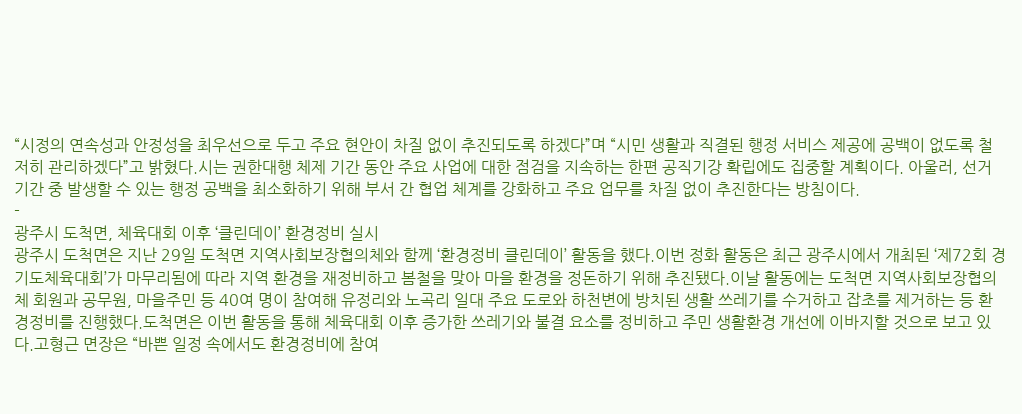“시정의 연속성과 안정성을 최우선으로 두고 주요 현안이 차질 없이 추진되도록 하겠다”며 “시민 생활과 직결된 행정 서비스 제공에 공백이 없도록 철저히 관리하겠다”고 밝혔다.시는 권한대행 체제 기간 동안 주요 사업에 대한 점검을 지속하는 한편 공직기강 확립에도 집중할 계획이다. 아울러, 선거 기간 중 발생할 수 있는 행정 공백을 최소화하기 위해 부서 간 협업 체계를 강화하고 주요 업무를 차질 없이 추진한다는 방침이다.
-
광주시 도척면, 체육대회 이후 ‘클린데이’ 환경정비 실시
광주시 도척면은 지난 29일 도척면 지역사회보장협의체와 함께 ‘환경정비 클린데이’ 활동을 했다.이번 정화 활동은 최근 광주시에서 개최된 ‘제72회 경기도체육대회’가 마무리됨에 따라 지역 환경을 재정비하고 봄철을 맞아 마을 환경을 정돈하기 위해 추진됐다.이날 활동에는 도척면 지역사회보장협의체 회원과 공무원, 마을주민 등 40여 명이 참여해 유정리와 노곡리 일대 주요 도로와 하천변에 방치된 생활 쓰레기를 수거하고 잡초를 제거하는 등 환경정비를 진행했다.도척면은 이번 활동을 통해 체육대회 이후 증가한 쓰레기와 불결 요소를 정비하고 주민 생활환경 개선에 이바지할 것으로 보고 있다.고형근 면장은 “바쁜 일정 속에서도 환경정비에 참여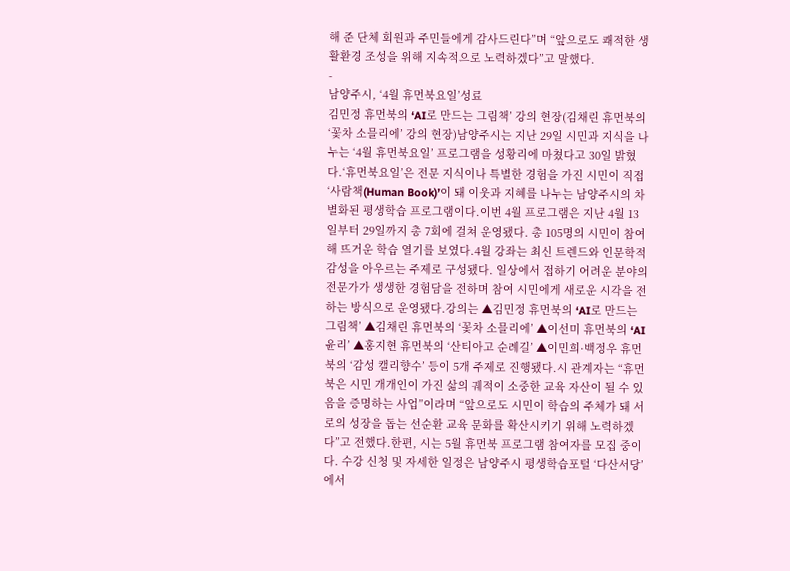해 준 단체 회원과 주민들에게 감사드린다”며 “앞으로도 쾌적한 생활환경 조성을 위해 지속적으로 노력하겠다”고 말했다.
-
남양주시, ‘4월 휴먼북요일’성료
김민정 휴먼북의 ‘AI로 만드는 그림책’ 강의 현장(김채린 휴먼북의 ‘꽃차 소믈리에’ 강의 현장)남양주시는 지난 29일 시민과 지식을 나누는 ‘4월 휴먼북요일’ 프로그램을 성황리에 마쳤다고 30일 밝혔다.‘휴먼북요일’은 전문 지식이나 특별한 경험을 가진 시민이 직접 ‘사람책(Human Book)’이 돼 이웃과 지혜를 나누는 남양주시의 차별화된 평생학습 프로그램이다.이번 4월 프로그램은 지난 4월 13일부터 29일까지 총 7회에 걸쳐 운영됐다. 총 105명의 시민이 참여해 뜨거운 학습 열기를 보였다.4월 강좌는 최신 트렌드와 인문학적 감성을 아우르는 주제로 구성됐다. 일상에서 접하기 어려운 분야의 전문가가 생생한 경험담을 전하며 참여 시민에게 새로운 시각을 전하는 방식으로 운영됐다.강의는 ▲김민정 휴먼북의 ‘AI로 만드는 그림책’ ▲김채린 휴먼북의 ‘꽃차 소믈리에’ ▲이선미 휴먼북의 ‘AI 윤리’ ▲홍지현 휴먼북의 ‘산티아고 순례길’ ▲이민희·백정우 휴먼북의 ‘감성 캘리향수’ 등이 5개 주제로 진행됐다.시 관계자는 “휴먼북은 시민 개개인이 가진 삶의 궤적이 소중한 교육 자산이 될 수 있음을 증명하는 사업”이라며 “앞으로도 시민이 학습의 주체가 돼 서로의 성장을 돕는 선순환 교육 문화를 확산시키기 위해 노력하겠다”고 전했다.한편, 시는 5월 휴먼북 프로그램 참여자를 모집 중이다. 수강 신청 및 자세한 일정은 남양주시 평생학습포털 ‘다산서당’에서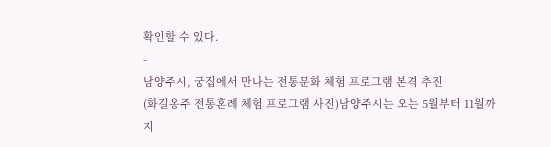확인할 수 있다.
-
남양주시, 궁집에서 만나는 전통문화 체험 프로그램 본격 추진
(화길옹주 전통혼례 체험 프로그램 사진)남양주시는 오는 5월부터 11월까지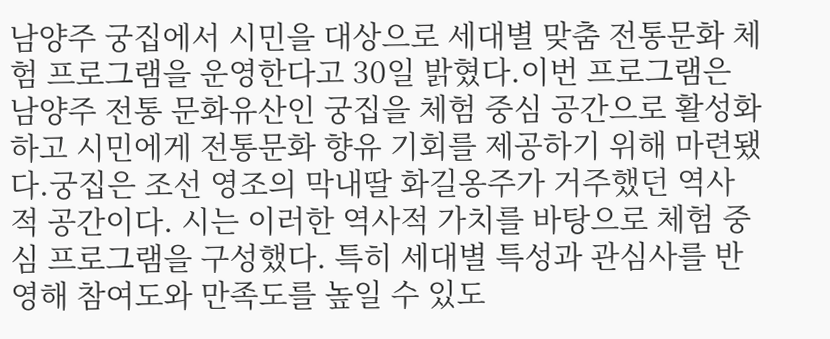남양주 궁집에서 시민을 대상으로 세대별 맞춤 전통문화 체험 프로그램을 운영한다고 30일 밝혔다.이번 프로그램은 남양주 전통 문화유산인 궁집을 체험 중심 공간으로 활성화하고 시민에게 전통문화 향유 기회를 제공하기 위해 마련됐다.궁집은 조선 영조의 막내딸 화길옹주가 거주했던 역사적 공간이다. 시는 이러한 역사적 가치를 바탕으로 체험 중심 프로그램을 구성했다. 특히 세대별 특성과 관심사를 반영해 참여도와 만족도를 높일 수 있도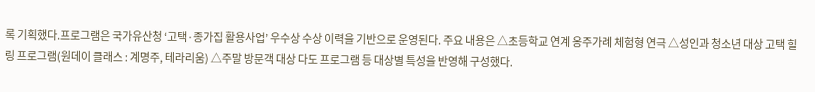록 기획했다.프로그램은 국가유산청 ‘고택·종가집 활용사업’ 우수상 수상 이력을 기반으로 운영된다. 주요 내용은 △초등학교 연계 옹주가례 체험형 연극 △성인과 청소년 대상 고택 힐링 프로그램(원데이 클래스 : 계명주, 테라리움) △주말 방문객 대상 다도 프로그램 등 대상별 특성을 반영해 구성했다.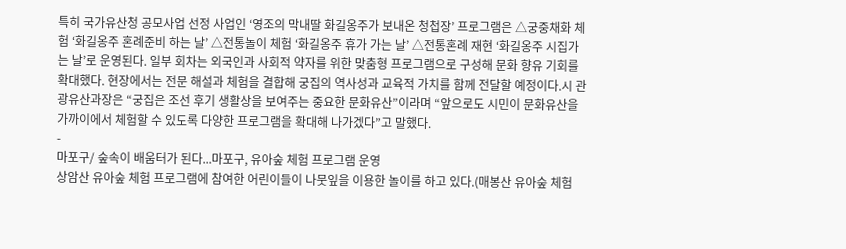특히 국가유산청 공모사업 선정 사업인 ‘영조의 막내딸 화길옹주가 보내온 청첩장’ 프로그램은 △궁중채화 체험 ‘화길옹주 혼례준비 하는 날’ △전통놀이 체험 ‘화길옹주 휴가 가는 날’ △전통혼례 재현 ‘화길옹주 시집가는 날’로 운영된다. 일부 회차는 외국인과 사회적 약자를 위한 맞춤형 프로그램으로 구성해 문화 향유 기회를 확대했다. 현장에서는 전문 해설과 체험을 결합해 궁집의 역사성과 교육적 가치를 함께 전달할 예정이다.시 관광유산과장은 “궁집은 조선 후기 생활상을 보여주는 중요한 문화유산”이라며 “앞으로도 시민이 문화유산을 가까이에서 체험할 수 있도록 다양한 프로그램을 확대해 나가겠다”고 말했다.
-
마포구/ 숲속이 배움터가 된다...마포구, 유아숲 체험 프로그램 운영
상암산 유아숲 체험 프로그램에 참여한 어린이들이 나뭇잎을 이용한 놀이를 하고 있다.(매봉산 유아숲 체험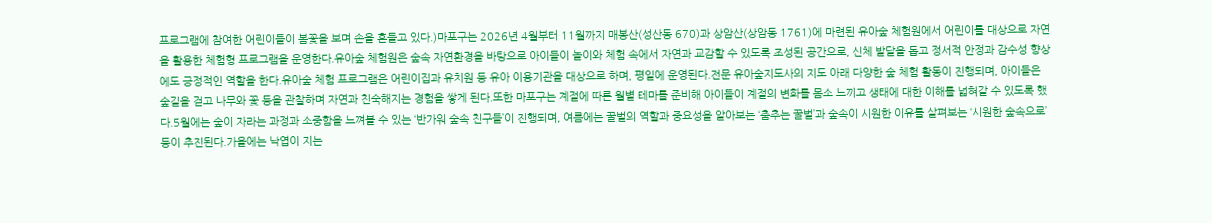프로그램에 참여한 어린이들이 봄꽃을 보며 손을 흔들고 있다.)마포구는 2026년 4월부터 11월까지 매봉산(성산동 670)과 상암산(상암동 1761)에 마련된 유아숲 체험원에서 어린이를 대상으로 자연을 활용한 체험형 프로그램을 운영한다.유아숲 체험원은 숲속 자연환경을 바탕으로 아이들이 놀이와 체험 속에서 자연과 교감할 수 있도록 조성된 공간으로, 신체 발달을 돕고 정서적 안정과 감수성 향상에도 긍정적인 역할을 한다.유아숲 체험 프로그램은 어린이집과 유치원 등 유아 이용기관을 대상으로 하며, 평일에 운영된다.전문 유아숲지도사의 지도 아래 다양한 숲 체험 활동이 진행되며, 아이들은 숲길을 걷고 나무와 꽃 등을 관찰하며 자연과 친숙해지는 경험을 쌓게 된다.또한 마포구는 계절에 따른 월별 테마를 준비해 아이들이 계절의 변화를 몸소 느끼고 생태에 대한 이해를 넓혀갈 수 있도록 했다.5월에는 숲이 자라는 과정과 소중함을 느껴볼 수 있는 ‘반가워 숲속 친구들’이 진행되며, 여름에는 꿀벌의 역할과 중요성을 알아보는 ‘춤추는 꿀벌’과 숲속이 시원한 이유를 살펴보는 ‘시원한 숲속으로’ 등이 추진된다.가을에는 낙엽이 지는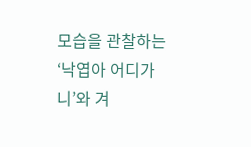모습을 관찰하는 ‘낙엽아 어디가니’와 겨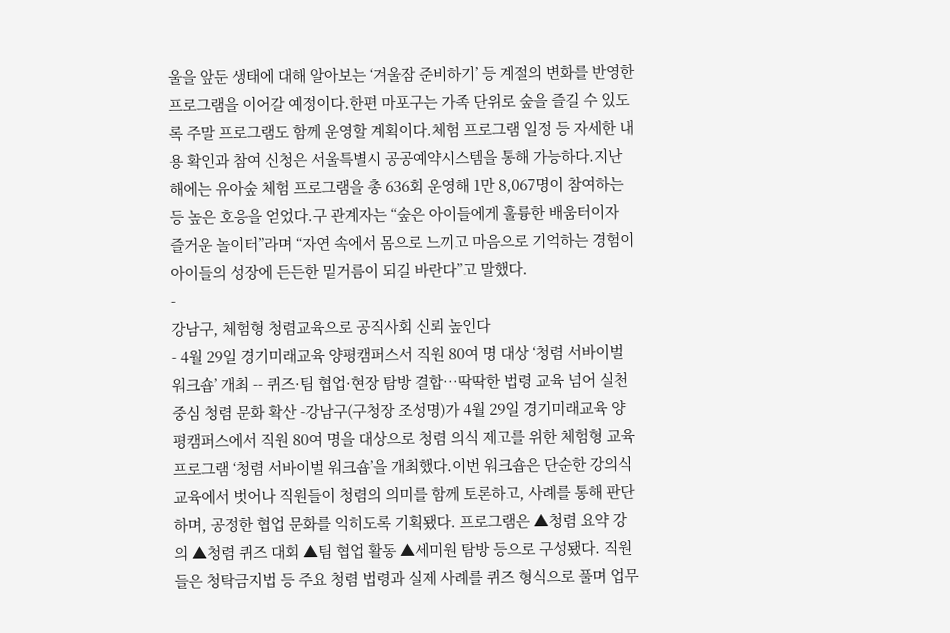울을 앞둔 생태에 대해 알아보는 ‘겨울잠 준비하기’ 등 계절의 변화를 반영한 프로그램을 이어갈 예정이다.한편 마포구는 가족 단위로 숲을 즐길 수 있도록 주말 프로그램도 함께 운영할 계획이다.체험 프로그램 일정 등 자세한 내용 확인과 참여 신청은 서울특별시 공공예약시스템을 통해 가능하다.지난해에는 유아숲 체험 프로그램을 총 636회 운영해 1만 8,067명이 참여하는 등 높은 호응을 얻었다.구 관계자는 “숲은 아이들에게 훌륭한 배움터이자 즐거운 놀이터”라며 “자연 속에서 몸으로 느끼고 마음으로 기억하는 경험이 아이들의 성장에 든든한 밑거름이 되길 바란다”고 말했다.
-
강남구, 체험형 청렴교육으로 공직사회 신뢰 높인다
- 4월 29일 경기미래교육 양평캠퍼스서 직원 80여 명 대상 ‘청렴 서바이벌 워크숍’ 개최 -- 퀴즈·팀 협업·현장 탐방 결합…딱딱한 법령 교육 넘어 실천 중심 청렴 문화 확산 -강남구(구청장 조성명)가 4월 29일 경기미래교육 양평캠퍼스에서 직원 80여 명을 대상으로 청렴 의식 제고를 위한 체험형 교육 프로그램 ‘청렴 서바이벌 워크숍’을 개최했다.이번 워크숍은 단순한 강의식 교육에서 벗어나 직원들이 청렴의 의미를 함께 토론하고, 사례를 통해 판단하며, 공정한 협업 문화를 익히도록 기획됐다. 프로그램은 ▲청렴 요약 강의 ▲청렴 퀴즈 대회 ▲팀 협업 활동 ▲세미원 탐방 등으로 구성됐다. 직원들은 청탁금지법 등 주요 청렴 법령과 실제 사례를 퀴즈 형식으로 풀며 업무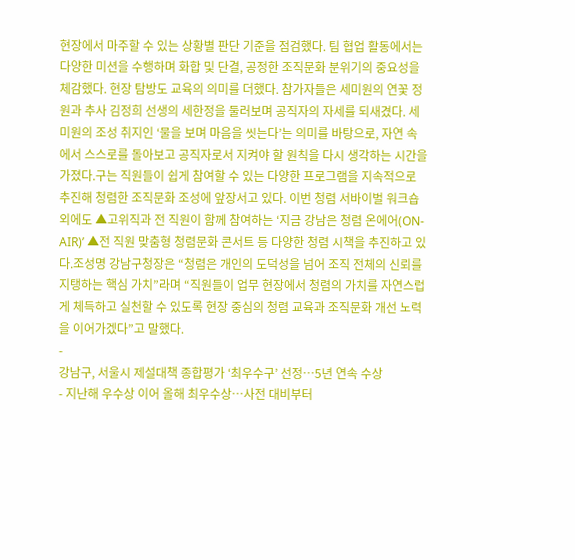현장에서 마주할 수 있는 상황별 판단 기준을 점검했다. 팀 협업 활동에서는 다양한 미션을 수행하며 화합 및 단결, 공정한 조직문화 분위기의 중요성을 체감했다. 현장 탐방도 교육의 의미를 더했다. 참가자들은 세미원의 연꽃 정원과 추사 김정희 선생의 세한정을 둘러보며 공직자의 자세를 되새겼다. 세미원의 조성 취지인 ‘물을 보며 마음을 씻는다’는 의미를 바탕으로, 자연 속에서 스스로를 돌아보고 공직자로서 지켜야 할 원칙을 다시 생각하는 시간을 가졌다.구는 직원들이 쉽게 참여할 수 있는 다양한 프로그램을 지속적으로 추진해 청렴한 조직문화 조성에 앞장서고 있다. 이번 청렴 서바이벌 워크숍 외에도 ▲고위직과 전 직원이 함께 참여하는 ‘지금 강남은 청렴 온에어(ON-AIR)’ ▲전 직원 맞춤형 청렴문화 콘서트 등 다양한 청렴 시책을 추진하고 있다.조성명 강남구청장은 “청렴은 개인의 도덕성을 넘어 조직 전체의 신뢰를 지탱하는 핵심 가치”라며 “직원들이 업무 현장에서 청렴의 가치를 자연스럽게 체득하고 실천할 수 있도록 현장 중심의 청렴 교육과 조직문화 개선 노력을 이어가겠다”고 말했다.
-
강남구, 서울시 제설대책 종합평가 ‘최우수구’ 선정…5년 연속 수상
- 지난해 우수상 이어 올해 최우수상…사전 대비부터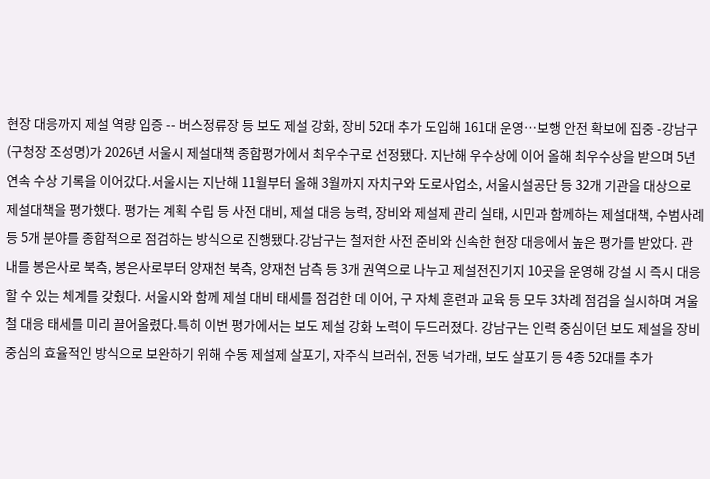현장 대응까지 제설 역량 입증 -- 버스정류장 등 보도 제설 강화, 장비 52대 추가 도입해 161대 운영…보행 안전 확보에 집중 -강남구(구청장 조성명)가 2026년 서울시 제설대책 종합평가에서 최우수구로 선정됐다. 지난해 우수상에 이어 올해 최우수상을 받으며 5년 연속 수상 기록을 이어갔다.서울시는 지난해 11월부터 올해 3월까지 자치구와 도로사업소, 서울시설공단 등 32개 기관을 대상으로 제설대책을 평가했다. 평가는 계획 수립 등 사전 대비, 제설 대응 능력, 장비와 제설제 관리 실태, 시민과 함께하는 제설대책, 수범사례 등 5개 분야를 종합적으로 점검하는 방식으로 진행됐다.강남구는 철저한 사전 준비와 신속한 현장 대응에서 높은 평가를 받았다. 관내를 봉은사로 북측, 봉은사로부터 양재천 북측, 양재천 남측 등 3개 권역으로 나누고 제설전진기지 10곳을 운영해 강설 시 즉시 대응할 수 있는 체계를 갖췄다. 서울시와 함께 제설 대비 태세를 점검한 데 이어, 구 자체 훈련과 교육 등 모두 3차례 점검을 실시하며 겨울철 대응 태세를 미리 끌어올렸다.특히 이번 평가에서는 보도 제설 강화 노력이 두드러졌다. 강남구는 인력 중심이던 보도 제설을 장비 중심의 효율적인 방식으로 보완하기 위해 수동 제설제 살포기, 자주식 브러쉬, 전동 넉가래, 보도 살포기 등 4종 52대를 추가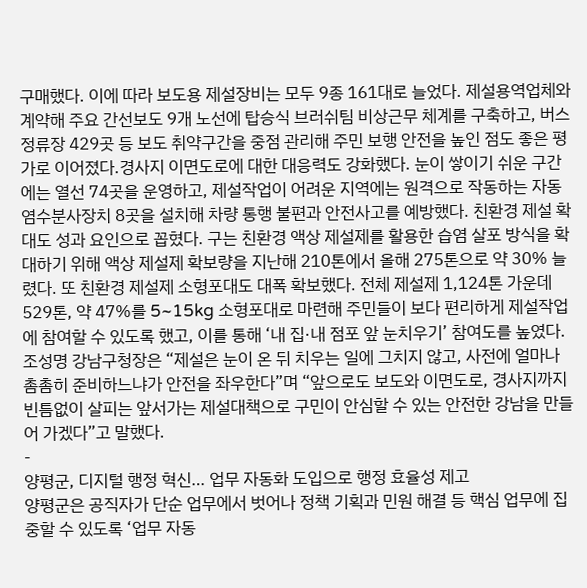구매했다. 이에 따라 보도용 제설장비는 모두 9종 161대로 늘었다. 제설용역업체와 계약해 주요 간선보도 9개 노선에 탑승식 브러쉬팀 비상근무 체계를 구축하고, 버스정류장 429곳 등 보도 취약구간을 중점 관리해 주민 보행 안전을 높인 점도 좋은 평가로 이어졌다.경사지 이면도로에 대한 대응력도 강화했다. 눈이 쌓이기 쉬운 구간에는 열선 74곳을 운영하고, 제설작업이 어려운 지역에는 원격으로 작동하는 자동염수분사장치 8곳을 설치해 차량 통행 불편과 안전사고를 예방했다. 친환경 제설 확대도 성과 요인으로 꼽혔다. 구는 친환경 액상 제설제를 활용한 습염 살포 방식을 확대하기 위해 액상 제설제 확보량을 지난해 210톤에서 올해 275톤으로 약 30% 늘렸다. 또 친환경 제설제 소형포대도 대폭 확보했다. 전체 제설제 1,124톤 가운데 529톤, 약 47%를 5~15kg 소형포대로 마련해 주민들이 보다 편리하게 제설작업에 참여할 수 있도록 했고, 이를 통해 ‘내 집·내 점포 앞 눈치우기’ 참여도를 높였다.조성명 강남구청장은 “제설은 눈이 온 뒤 치우는 일에 그치지 않고, 사전에 얼마나 촘촘히 준비하느냐가 안전을 좌우한다”며 “앞으로도 보도와 이면도로, 경사지까지 빈틈없이 살피는 앞서가는 제설대책으로 구민이 안심할 수 있는 안전한 강남을 만들어 가겠다”고 말했다.
-
양평군, 디지털 행정 혁신… 업무 자동화 도입으로 행정 효율성 제고
양평군은 공직자가 단순 업무에서 벗어나 정책 기획과 민원 해결 등 핵심 업무에 집중할 수 있도록 ‘업무 자동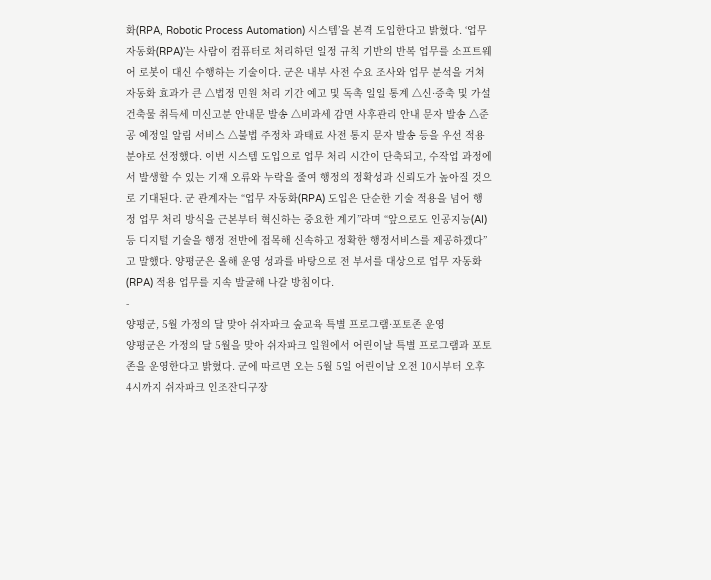화(RPA, Robotic Process Automation) 시스템’을 본격 도입한다고 밝혔다. ‘업무 자동화(RPA)’는 사람이 컴퓨터로 처리하던 일정 규칙 기반의 반복 업무를 소프트웨어 로봇이 대신 수행하는 기술이다. 군은 내부 사전 수요 조사와 업무 분석을 거쳐 자동화 효과가 큰 △법정 민원 처리 기간 예고 및 독촉 일일 통계 △신·증축 및 가설건축물 취득세 미신고분 안내문 발송 △비과세 감면 사후관리 안내 문자 발송 △준공 예정일 알림 서비스 △불법 주정차 과태료 사전 통지 문자 발송 등을 우선 적용 분야로 선정했다. 이번 시스템 도입으로 업무 처리 시간이 단축되고, 수작업 과정에서 발생할 수 있는 기재 오류와 누락을 줄여 행정의 정확성과 신뢰도가 높아질 것으로 기대된다. 군 관계자는 “업무 자동화(RPA) 도입은 단순한 기술 적용을 넘어 행정 업무 처리 방식을 근본부터 혁신하는 중요한 계기”라며 “앞으로도 인공지능(AI) 등 디지털 기술을 행정 전반에 접목해 신속하고 정확한 행정서비스를 제공하겠다”고 말했다. 양평군은 올해 운영 성과를 바탕으로 전 부서를 대상으로 업무 자동화(RPA) 적용 업무를 지속 발굴해 나갈 방침이다.
-
양평군, 5월 가정의 달 맞아 쉬자파크 숲교육 특별 프로그램·포토존 운영
양평군은 가정의 달 5월을 맞아 쉬자파크 일원에서 어린이날 특별 프로그램과 포토존을 운영한다고 밝혔다. 군에 따르면 오는 5월 5일 어린이날 오전 10시부터 오후 4시까지 쉬자파크 인조잔디구장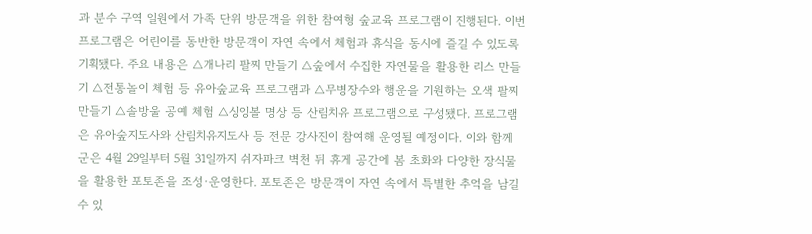과 분수 구역 일원에서 가족 단위 방문객을 위한 참여형 숲교육 프로그램이 진행된다. 이번 프로그램은 어린이를 동반한 방문객이 자연 속에서 체험과 휴식을 동시에 즐길 수 있도록 기획됐다. 주요 내용은 △개나리 팔찌 만들기 △숲에서 수집한 자연물을 활용한 리스 만들기 △전통놀이 체험 등 유아숲교육 프로그램과 △무병장수와 행운을 기원하는 오색 팔찌 만들기 △솔방울 공예 체험 △싱잉볼 명상 등 산림치유 프로그램으로 구성됐다. 프로그램은 유아숲지도사와 산림치유지도사 등 전문 강사진이 참여해 운영될 예정이다. 이와 함께 군은 4월 29일부터 5월 31일까지 쉬자파크 벽천 뒤 휴게 공간에 봄 초화와 다양한 장식물을 활용한 포토존을 조성·운영한다. 포토존은 방문객이 자연 속에서 특별한 추억을 남길 수 있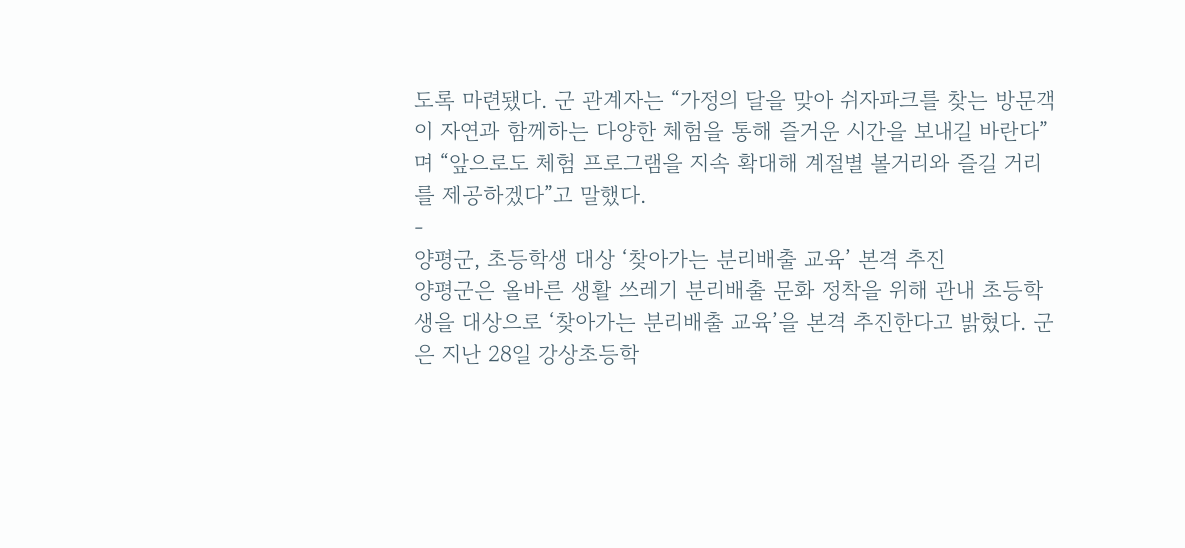도록 마련됐다. 군 관계자는 “가정의 달을 맞아 쉬자파크를 찾는 방문객이 자연과 함께하는 다양한 체험을 통해 즐거운 시간을 보내길 바란다”며 “앞으로도 체험 프로그램을 지속 확대해 계절별 볼거리와 즐길 거리를 제공하겠다”고 말했다.
-
양평군, 초등학생 대상 ‘찾아가는 분리배출 교육’ 본격 추진
양평군은 올바른 생활 쓰레기 분리배출 문화 정착을 위해 관내 초등학생을 대상으로 ‘찾아가는 분리배출 교육’을 본격 추진한다고 밝혔다. 군은 지난 28일 강상초등학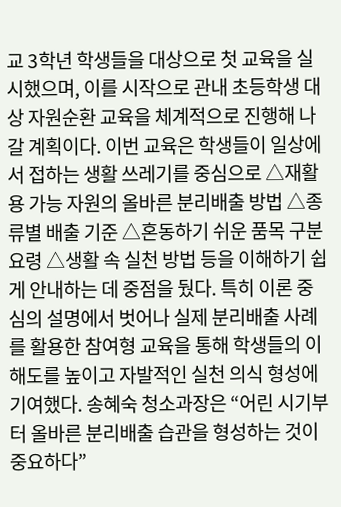교 3학년 학생들을 대상으로 첫 교육을 실시했으며, 이를 시작으로 관내 초등학생 대상 자원순환 교육을 체계적으로 진행해 나갈 계획이다. 이번 교육은 학생들이 일상에서 접하는 생활 쓰레기를 중심으로 △재활용 가능 자원의 올바른 분리배출 방법 △종류별 배출 기준 △혼동하기 쉬운 품목 구분 요령 △생활 속 실천 방법 등을 이해하기 쉽게 안내하는 데 중점을 뒀다. 특히 이론 중심의 설명에서 벗어나 실제 분리배출 사례를 활용한 참여형 교육을 통해 학생들의 이해도를 높이고 자발적인 실천 의식 형성에 기여했다. 송혜숙 청소과장은 “어린 시기부터 올바른 분리배출 습관을 형성하는 것이 중요하다”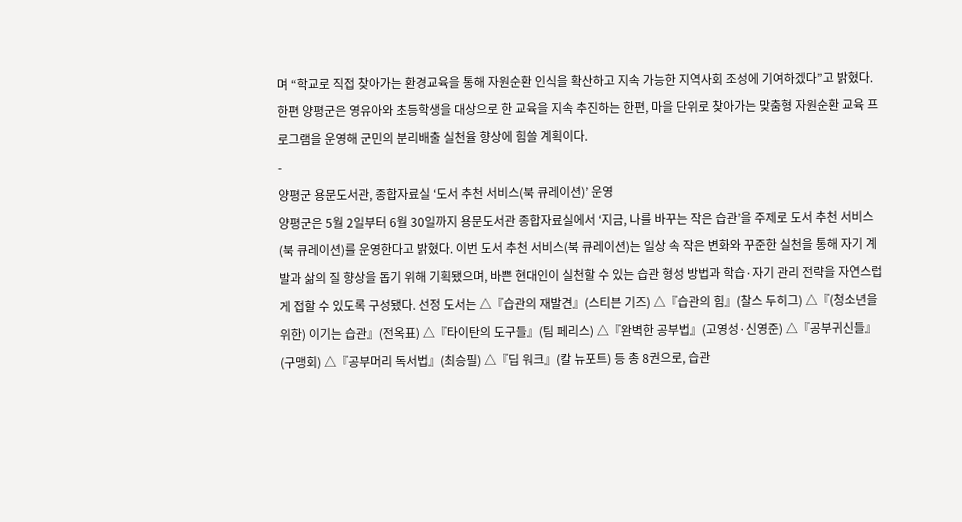며 “학교로 직접 찾아가는 환경교육을 통해 자원순환 인식을 확산하고 지속 가능한 지역사회 조성에 기여하겠다”고 밝혔다. 한편 양평군은 영유아와 초등학생을 대상으로 한 교육을 지속 추진하는 한편, 마을 단위로 찾아가는 맞춤형 자원순환 교육 프로그램을 운영해 군민의 분리배출 실천율 향상에 힘쓸 계획이다.
-
양평군 용문도서관, 종합자료실 ‘도서 추천 서비스(북 큐레이션)’ 운영
양평군은 5월 2일부터 6월 30일까지 용문도서관 종합자료실에서 ‘지금, 나를 바꾸는 작은 습관’을 주제로 도서 추천 서비스(북 큐레이션)를 운영한다고 밝혔다. 이번 도서 추천 서비스(북 큐레이션)는 일상 속 작은 변화와 꾸준한 실천을 통해 자기 계발과 삶의 질 향상을 돕기 위해 기획됐으며, 바쁜 현대인이 실천할 수 있는 습관 형성 방법과 학습·자기 관리 전략을 자연스럽게 접할 수 있도록 구성됐다. 선정 도서는 △『습관의 재발견』(스티븐 기즈) △『습관의 힘』(찰스 두히그) △『(청소년을 위한) 이기는 습관』(전옥표) △『타이탄의 도구들』(팀 페리스) △『완벽한 공부법』(고영성·신영준) △『공부귀신들』(구맹회) △『공부머리 독서법』(최승필) △『딥 워크』(칼 뉴포트) 등 총 8권으로, 습관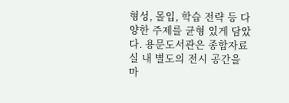형성, 몰입, 학습 전략 등 다양한 주제를 균형 있게 담았다. 용문도서관은 종합자료실 내 별도의 전시 공간을 마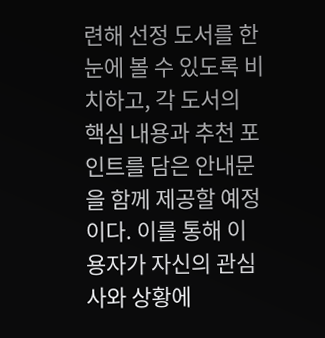련해 선정 도서를 한눈에 볼 수 있도록 비치하고, 각 도서의 핵심 내용과 추천 포인트를 담은 안내문을 함께 제공할 예정이다. 이를 통해 이용자가 자신의 관심사와 상황에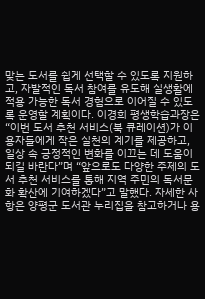맞는 도서를 쉽게 선택할 수 있도록 지원하고, 자발적인 독서 참여를 유도해 실생활에 적용 가능한 독서 경험으로 이어질 수 있도록 운영할 계획이다. 이경희 평생학습과장은 “이번 도서 추천 서비스(북 큐레이션)가 이용자들에게 작은 실천의 계기를 제공하고, 일상 속 긍정적인 변화를 이끄는 데 도움이 되길 바란다”며 “앞으로도 다양한 주제의 도서 추천 서비스를 통해 지역 주민의 독서문화 확산에 기여하겠다”고 말했다. 자세한 사항은 양평군 도서관 누리집을 참고하거나 용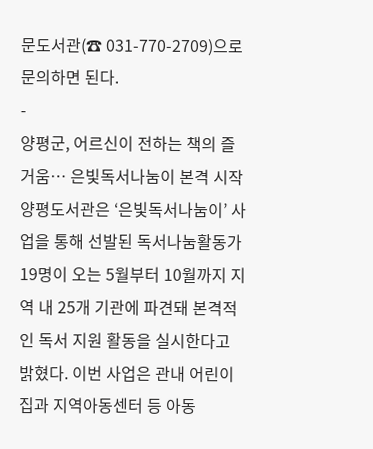문도서관(☎ 031-770-2709)으로 문의하면 된다.
-
양평군, 어르신이 전하는 책의 즐거움… 은빛독서나눔이 본격 시작
양평도서관은 ‘은빛독서나눔이’ 사업을 통해 선발된 독서나눔활동가 19명이 오는 5월부터 10월까지 지역 내 25개 기관에 파견돼 본격적인 독서 지원 활동을 실시한다고 밝혔다. 이번 사업은 관내 어린이집과 지역아동센터 등 아동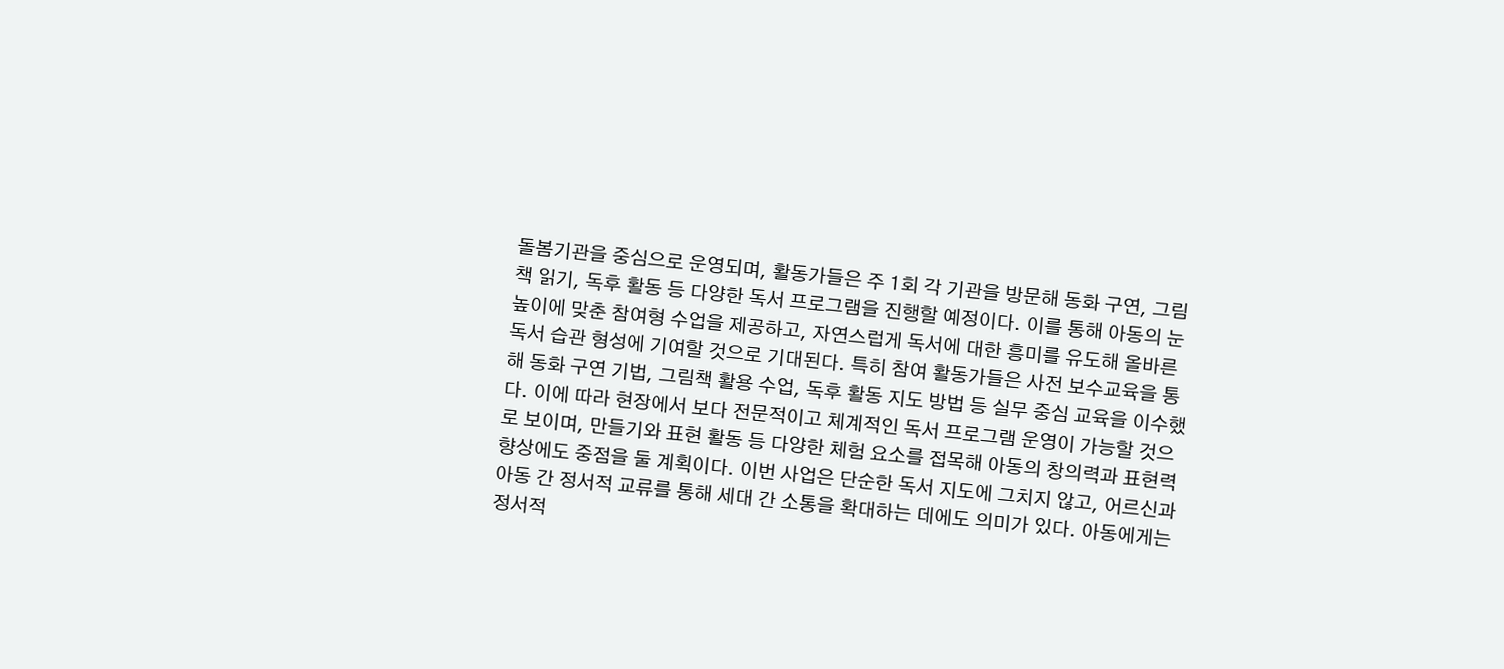돌봄기관을 중심으로 운영되며, 활동가들은 주 1회 각 기관을 방문해 동화 구연, 그림책 읽기, 독후 활동 등 다양한 독서 프로그램을 진행할 예정이다. 이를 통해 아동의 눈높이에 맞춘 참여형 수업을 제공하고, 자연스럽게 독서에 대한 흥미를 유도해 올바른 독서 습관 형성에 기여할 것으로 기대된다. 특히 참여 활동가들은 사전 보수교육을 통해 동화 구연 기법, 그림책 활용 수업, 독후 활동 지도 방법 등 실무 중심 교육을 이수했다. 이에 따라 현장에서 보다 전문적이고 체계적인 독서 프로그램 운영이 가능할 것으로 보이며, 만들기와 표현 활동 등 다양한 체험 요소를 접목해 아동의 창의력과 표현력 향상에도 중점을 둘 계획이다. 이번 사업은 단순한 독서 지도에 그치지 않고, 어르신과 아동 간 정서적 교류를 통해 세대 간 소통을 확대하는 데에도 의미가 있다. 아동에게는 정서적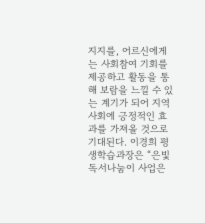지지를, 어르신에게는 사회참여 기회를 제공하고 활동을 통해 보람을 느낄 수 있는 계기가 되어 지역사회에 긍정적인 효과를 가져올 것으로 기대된다. 이경희 평생학습과장은 “은빛독서나눔이 사업은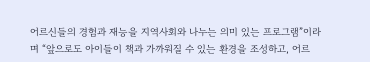어르신들의 경험과 재능을 지역사회와 나누는 의미 있는 프로그램”이라며 “앞으로도 아이들이 책과 가까워질 수 있는 환경을 조성하고, 어르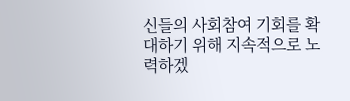신들의 사회참여 기회를 확대하기 위해 지속적으로 노력하겠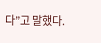다”고 말했다.